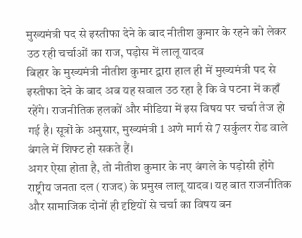मुख्यमंत्री पद से इस्तीफा देने के बाद नीतीश कुमार के रहने को लेकर उठ रही चर्चाओं का राज, पड़ोस में लालू यादव
बिहार के मुख्यमंत्री नीतीश कुमार द्वारा हाल ही में मुख्यमंत्री पद से इस्तीफा देने के बाद अब यह सवाल उठ रहा है कि वे पटना में कहाँ रहेंगे। राजनीतिक हलकों और मीडिया में इस विषय पर चर्चा तेज हो गई है। सूत्रों के अनुसार, मुख्यमंत्री 1 अणे मार्ग से 7 सर्कुलर रोड वाले बंगले में शिफ्ट हो सकते हैं।
अगर ऐसा होता है, तो नीतीश कुमार के नए बंगले के पड़ोसी होंगे राष्ट्रीय जनता दल (राजद) के प्रमुख लालू यादव। यह बात राजनीतिक और सामाजिक दोनों ही दृष्टियों से चर्चा का विषय बन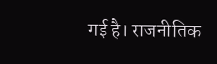गई है। राजनीतिक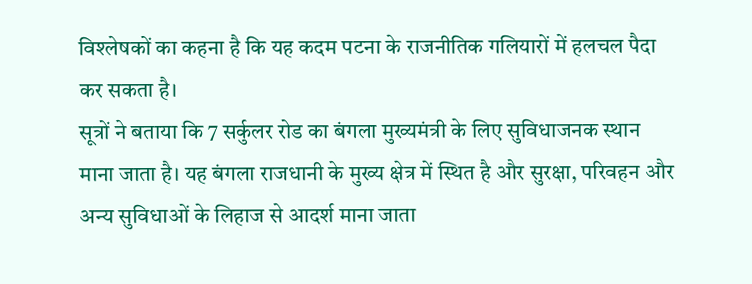विश्लेषकों का कहना है कि यह कदम पटना के राजनीतिक गलियारों में हलचल पैदा कर सकता है।
सूत्रों ने बताया कि 7 सर्कुलर रोड का बंगला मुख्यमंत्री के लिए सुविधाजनक स्थान माना जाता है। यह बंगला राजधानी के मुख्य क्षेत्र में स्थित है और सुरक्षा, परिवहन और अन्य सुविधाओं के लिहाज से आदर्श माना जाता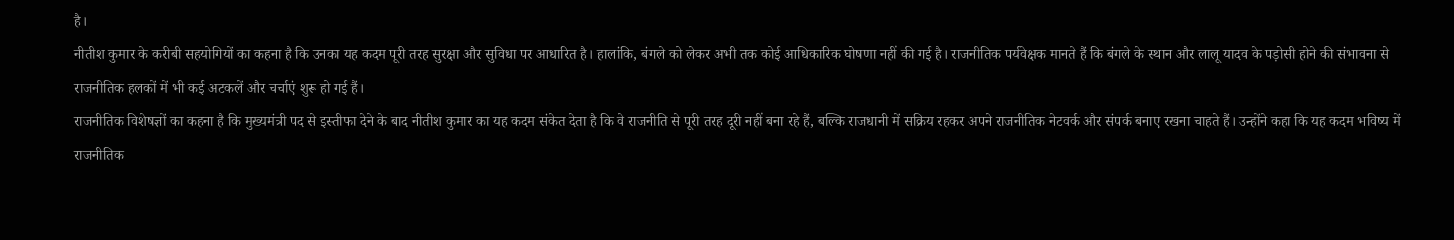है।
नीतीश कुमार के करीबी सहयोगियों का कहना है कि उनका यह कदम पूरी तरह सुरक्षा और सुविधा पर आधारित है। हालांकि, बंगले को लेकर अभी तक कोई आधिकारिक घोषणा नहीं की गई है। राजनीतिक पर्यवेक्षक मानते हैं कि बंगले के स्थान और लालू यादव के पड़ोसी होने की संभावना से राजनीतिक हलकों में भी कई अटकलें और चर्चाएं शुरू हो गई हैं।
राजनीतिक विशेषज्ञों का कहना है कि मुख्यमंत्री पद से इस्तीफा देने के बाद नीतीश कुमार का यह कदम संकेत देता है कि वे राजनीति से पूरी तरह दूरी नहीं बना रहे हैं, बल्कि राजधानी में सक्रिय रहकर अपने राजनीतिक नेटवर्क और संपर्क बनाए रखना चाहते हैं। उन्होंने कहा कि यह कदम भविष्य में राजनीतिक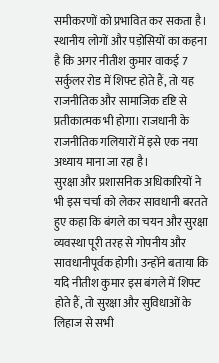समीकरणों को प्रभावित कर सकता है।
स्थानीय लोगों और पड़ोसियों का कहना है कि अगर नीतीश कुमार वाकई 7 सर्कुलर रोड में शिफ्ट होते हैं, तो यह राजनीतिक और सामाजिक दृष्टि से प्रतीकात्मक भी होगा। राजधानी के राजनीतिक गलियारों में इसे एक नया अध्याय माना जा रहा है।
सुरक्षा और प्रशासनिक अधिकारियों ने भी इस चर्चा को लेकर सावधानी बरतते हुए कहा कि बंगले का चयन और सुरक्षा व्यवस्था पूरी तरह से गोपनीय और सावधानीपूर्वक होगी। उन्होंने बताया कि यदि नीतीश कुमार इस बंगले में शिफ्ट होते हैं, तो सुरक्षा और सुविधाओं के लिहाज से सभी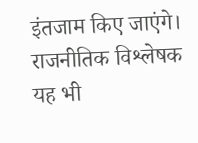इंतजाम किए जाएंगे।
राजनीतिक विश्लेषक यह भी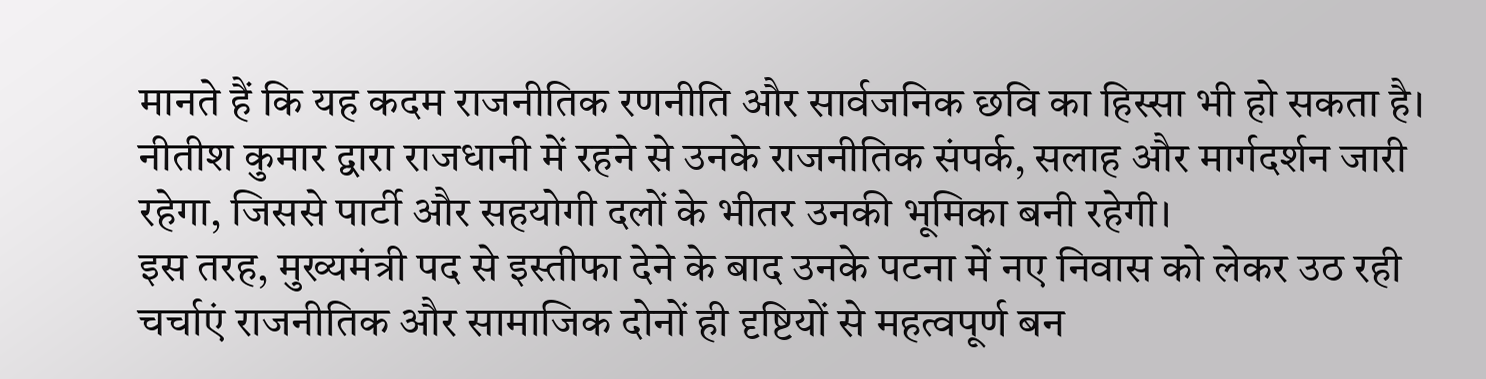मानते हैं कि यह कदम राजनीतिक रणनीति और सार्वजनिक छवि का हिस्सा भी हो सकता है। नीतीश कुमार द्वारा राजधानी में रहने से उनके राजनीतिक संपर्क, सलाह और मार्गदर्शन जारी रहेगा, जिससे पार्टी और सहयोगी दलों के भीतर उनकी भूमिका बनी रहेगी।
इस तरह, मुख्यमंत्री पद से इस्तीफा देने के बाद उनके पटना में नए निवास को लेकर उठ रही चर्चाएं राजनीतिक और सामाजिक दोनों ही दृष्टियों से महत्वपूर्ण बन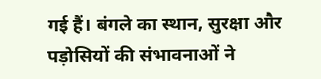गई हैं। बंगले का स्थान, सुरक्षा और पड़ोसियों की संभावनाओं ने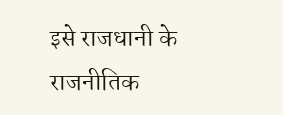इसे राजधानी के राजनीतिक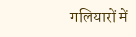गलियारों में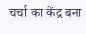चर्चा का केंद्र बना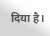दिया है।